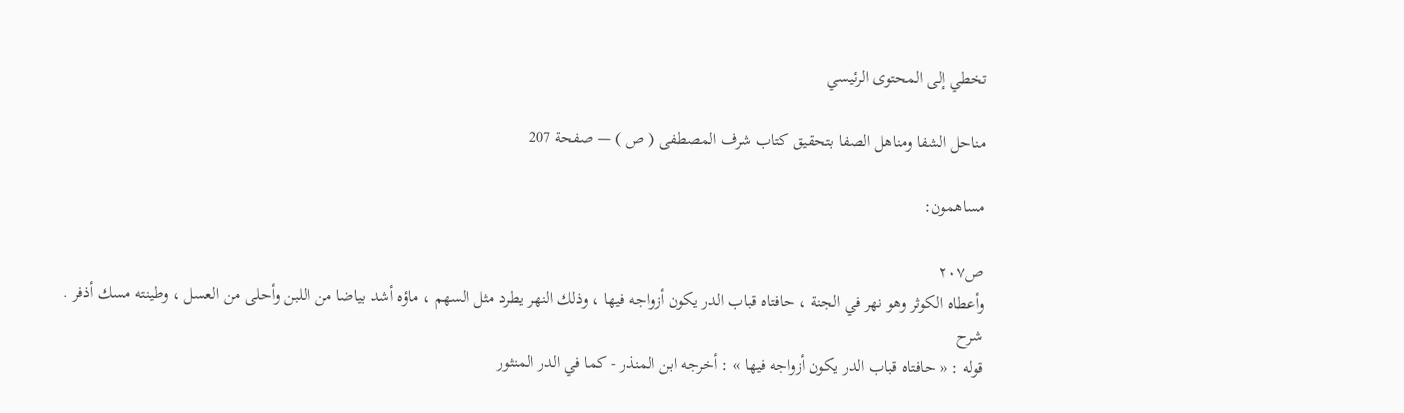تخطي إلى المحتوى الرئيسي

مناحل الشفا ومناهل الصفا بتحقيق كتاب شرف المصطفى ( ص ) — صفحة 207

مساهمون:

ص٢٠٧
وأعطاه الكوثر وهو نهر في الجنة ، حافتاه قباب الدر يكون أزواجه فيها ، وذلك النهر يطرد مثل السهم ، ماؤه أشد بياضا من اللبن وأحلى من العسل ، وطينته مسك أذفر .
شرح
قوله : « حافتاه قباب الدر يكون أزواجه فيها » : أخرجه ابن المنذر - كما في الدر المنثور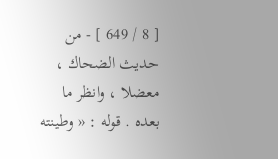[ 8 / 649 ] - من حديث الضحاك ، معضلا ، وانظر ما بعده . قوله : « وطينته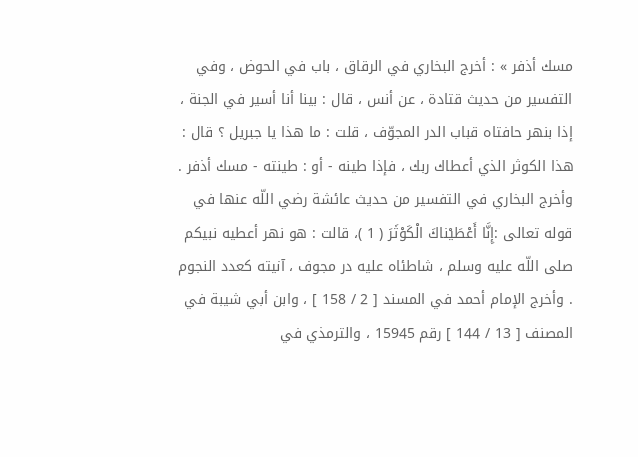مسك أذفر » : أخرج البخاري في الرقاق ، باب في الحوض ، وفي التفسير من حديث قتادة ، عن أنس ، قال : بينا أنا أسير في الجنة ، إذا بنهر حافتاه قباب الدر المجوّف ، قلت : ما هذا يا جبريل ؟ قال : هذا الكوثر الذي أعطاك ربك ، فإذا طينه - أو : طينته - مسك أذفر . وأخرج البخاري في التفسير من حديث عائشة رضي اللّه عنها في قوله تعالى :إِنَّا أَعْطَيْناكَ الْكَوْثَرَ ( 1 )، قالت : هو نهر أعطيه نبيكم صلى اللّه عليه وسلم ، شاطئاه عليه در مجوف ، آنيته كعدد النجوم . وأخرج الإمام أحمد في المسند [ 2 / 158 ] ، وابن أبي شيبة في المصنف [ 13 / 144 ] رقم 15945 ، والترمذي في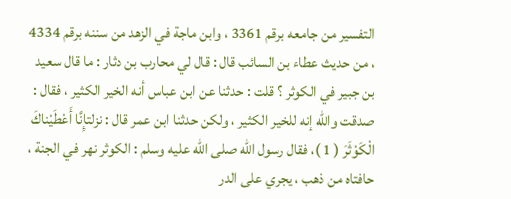التفسير من جامعه برقم 3361 ، وابن ماجة في الزهد من سننه برقم 4334 ، من حديث عطاء بن السائب قال : قال لي محارب بن دثار : ما قال سعيد بن جبير في الكوثر ؟ قلت : حدثنا عن ابن عباس أنه الخير الكثير ، فقال : صدقت واللّه إنه للخير الكثير ، ولكن حدثنا ابن عمر قال : نزلتإِنَّا أَعْطَيْناكَ الْكَوْثَرَ ( 1 )، فقال رسول اللّه صلى اللّه عليه وسلم : الكوثر نهر في الجنة ، حافتاه من ذهب ، يجري على الدر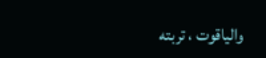والياقوت ، تربته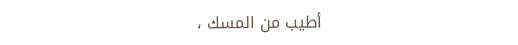أطيب من المسك ،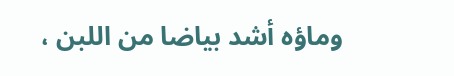وماؤه أشد بياضا من اللبن ،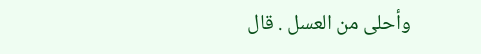وأحلى من العسل . قال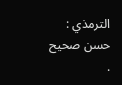الترمذي : حسن صحيح .